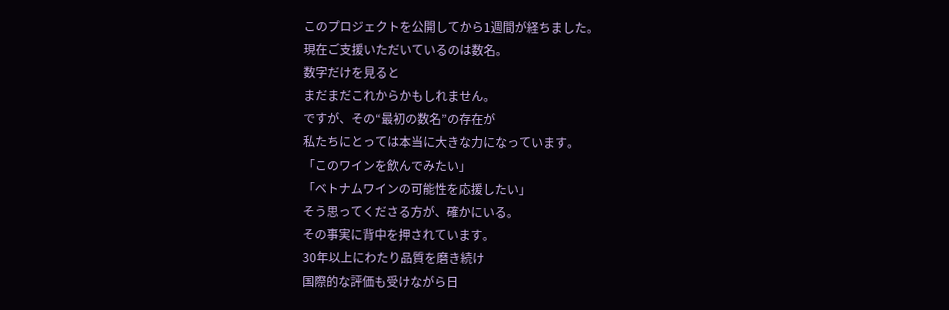このプロジェクトを公開してから1週間が経ちました。
現在ご支援いただいているのは数名。
数字だけを見ると
まだまだこれからかもしれません。
ですが、その“最初の数名”の存在が
私たちにとっては本当に大きな力になっています。
「このワインを飲んでみたい」
「ベトナムワインの可能性を応援したい」
そう思ってくださる方が、確かにいる。
その事実に背中を押されています。
30年以上にわたり品質を磨き続け
国際的な評価も受けながら日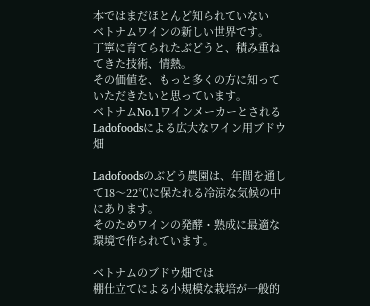本ではまだほとんど知られていない
ベトナムワインの新しい世界です。
丁寧に育てられたぶどうと、積み重ねてきた技術、情熱。
その価値を、もっと多くの方に知っていただきたいと思っています。
ベトナムNo.1ワインメーカーとされるLadofoodsによる広大なワイン用ブドウ畑

Ladofoodsのぶどう農園は、年間を通して18〜22℃に保たれる冷涼な気候の中にあります。
そのためワインの発酵・熟成に最適な環境で作られています。

ベトナムのブドウ畑では
棚仕立てによる小規模な栽培が一般的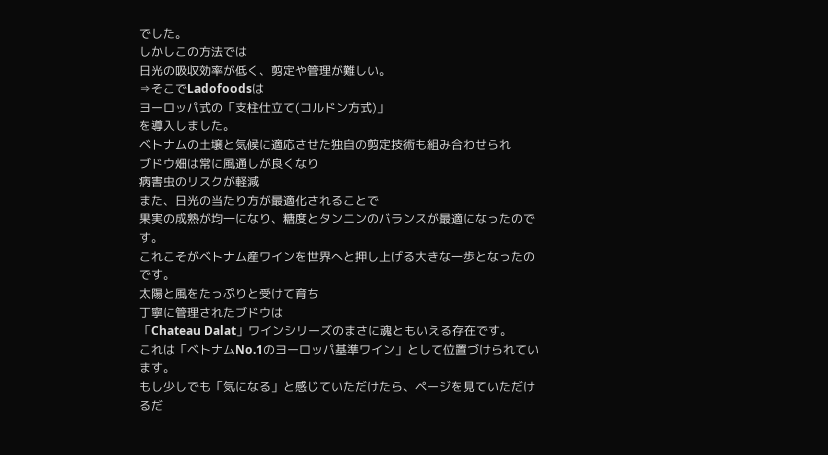でした。
しかしこの方法では
日光の吸収効率が低く、剪定や管理が難しい。
⇒そこでLadofoodsは
ヨーロッパ式の「支柱仕立て(コルドン方式)」
を導入しました。
ベトナムの土壌と気候に適応させた独自の剪定技術も組み合わせられ
ブドウ畑は常に風通しが良くなり
病害虫のリスクが軽減
また、日光の当たり方が最適化されることで
果実の成熟が均一になり、糖度とタンニンのバランスが最適になったのです。
これこそがベトナム産ワインを世界へと押し上げる大きな一歩となったのです。
太陽と風をたっぷりと受けて育ち
丁寧に管理されたブドウは
「Chateau Dalat」ワインシリーズのまさに魂ともいえる存在です。
これは「ベトナムNo.1のヨーロッパ基準ワイン」として位置づけられています。
もし少しでも「気になる」と感じていただけたら、ページを見ていただけるだ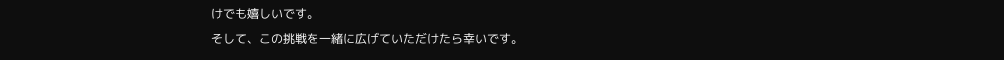けでも嬉しいです。
そして、この挑戦を一緒に広げていただけたら幸いです。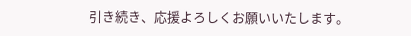引き続き、応援よろしくお願いいたします。